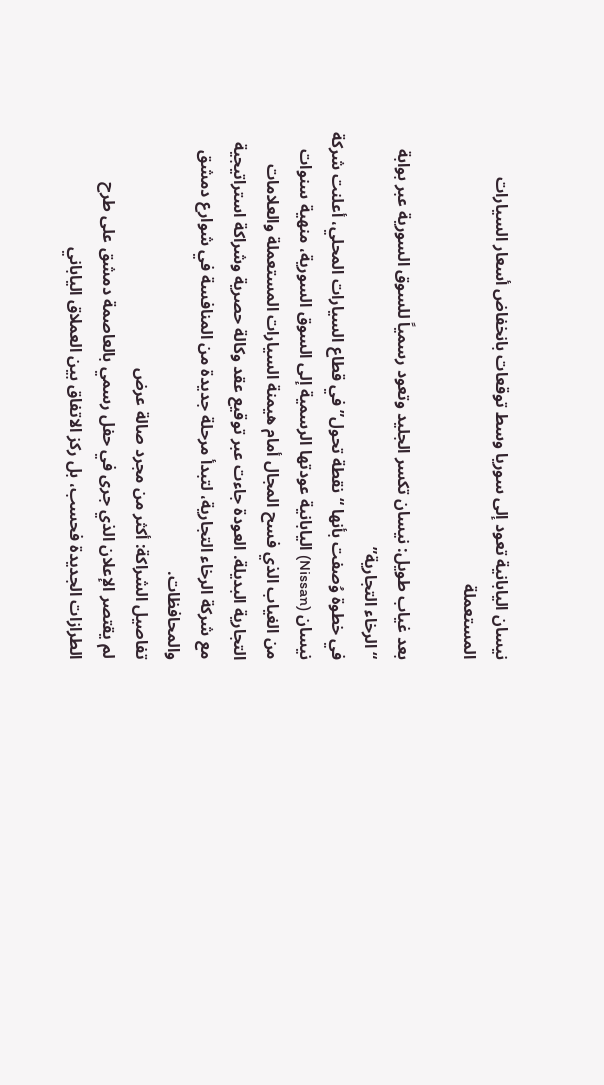نيسان اليابانية تعود إلى سوريا وسط توقعات بانخفاض أسعار السيارات المستعملة

بعد غياب طويل: نيسان تكسر الجليد وتعود رسمياً للسوق السورية عبر بوابة “الرخاء التجارية”
في خطوة وُصفت بأنها “نقطة تحول” في قطاع السيارات المحلي، أعلنت شركة نيسان (Nissan) اليابانية عودتها الرسمية إلى السوق السورية، منهية سنوات من الغياب الذي فسح المجال أمام هيمنة السيارات المستعملة والعلامات التجارية البديلة. العودة جاءت عبر توقيع عقد وكالة حصرية وشراكة استراتيجية مع شركة الرخاء التجارية، لتبدأ مرحلة جديدة من المنافسة في شوارع دمشق والمحافظات.
تفاصيل الشراكة: أكثر من مجرد صالة عرض
لم يقتصر الإعلان الذي جرى في حفل رسمي بالعاصمة دمشق على طرح الطرازات الجديدة فحسب، بل ركز الاتفاق بين العملاق الياباني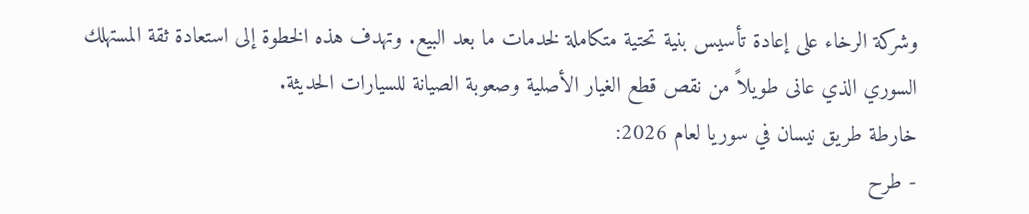وشركة الرخاء على إعادة تأسيس بنية تحتية متكاملة لخدمات ما بعد البيع. وتهدف هذه الخطوة إلى استعادة ثقة المستهلك السوري الذي عانى طويلاً من نقص قطع الغيار الأصلية وصعوبة الصيانة للسيارات الحديثة.
خارطة طريق نيسان في سوريا لعام 2026:
- طرح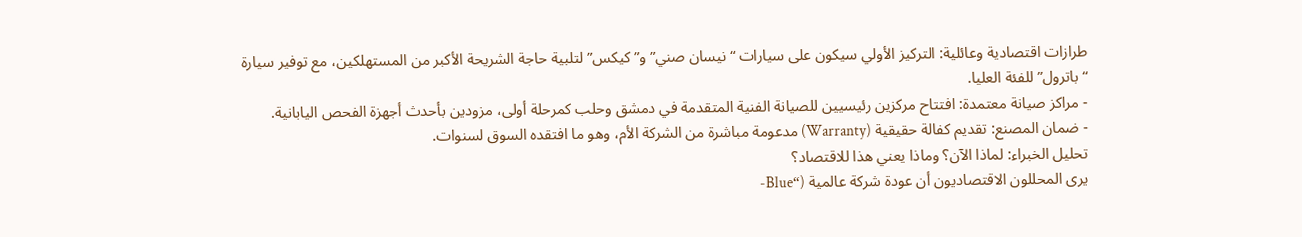طرازات اقتصادية وعائلية: التركيز الأولي سيكون على سيارات “نيسان صني” و”كيكس” لتلبية حاجة الشريحة الأكبر من المستهلكين، مع توفير سيارة “باترول” للفئة العليا.
- مراكز صيانة معتمدة: افتتاح مركزين رئيسيين للصيانة الفنية المتقدمة في دمشق وحلب كمرحلة أولى، مزودين بأحدث أجهزة الفحص اليابانية.
- ضمان المصنع: تقديم كفالة حقيقية (Warranty) مدعومة مباشرة من الشركة الأم، وهو ما افتقده السوق لسنوات.
تحليل الخبراء: لماذا الآن؟ وماذا يعني هذا للاقتصاد؟
يرى المحللون الاقتصاديون أن عودة شركة عالمية (“Blue-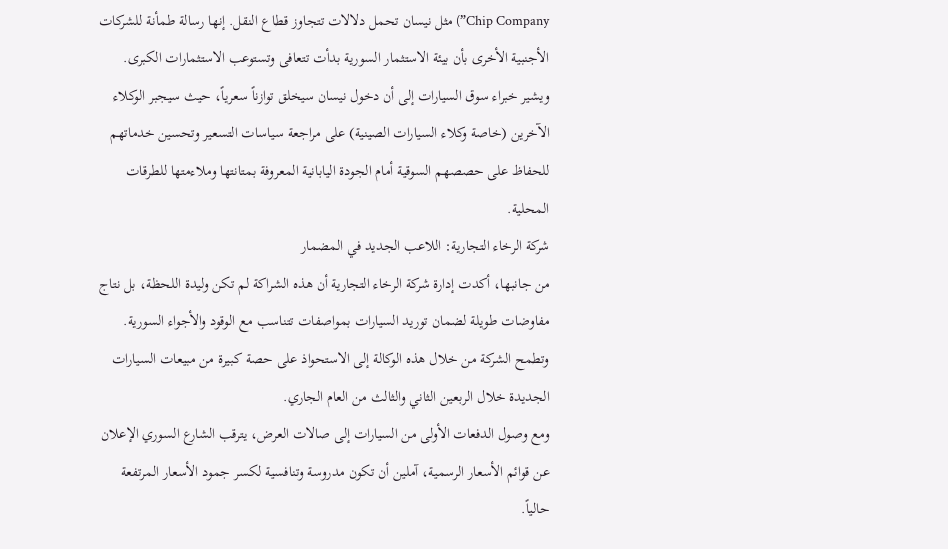Chip Company”) مثل نيسان تحمل دلالات تتجاوز قطاع النقل. إنها رسالة طمأنة للشركات الأجنبية الأخرى بأن بيئة الاستثمار السورية بدأت تتعافى وتستوعب الاستثمارات الكبرى.
ويشير خبراء سوق السيارات إلى أن دخول نيسان سيخلق توازناً سعرياً، حيث سيجبر الوكلاء الآخرين (خاصة وكلاء السيارات الصينية) على مراجعة سياسات التسعير وتحسين خدماتهم للحفاظ على حصصهم السوقية أمام الجودة اليابانية المعروفة بمتانتها وملاءمتها للطرقات المحلية.
شركة الرخاء التجارية: اللاعب الجديد في المضمار
من جانبها، أكدت إدارة شركة الرخاء التجارية أن هذه الشراكة لم تكن وليدة اللحظة، بل نتاج مفاوضات طويلة لضمان توريد السيارات بمواصفات تتناسب مع الوقود والأجواء السورية. وتطمح الشركة من خلال هذه الوكالة إلى الاستحواذ على حصة كبيرة من مبيعات السيارات الجديدة خلال الربعين الثاني والثالث من العام الجاري.
ومع وصول الدفعات الأولى من السيارات إلى صالات العرض، يترقب الشارع السوري الإعلان عن قوائم الأسعار الرسمية، آملين أن تكون مدروسة وتنافسية لكسر جمود الأسعار المرتفعة حالياً.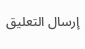إرسال التعليق